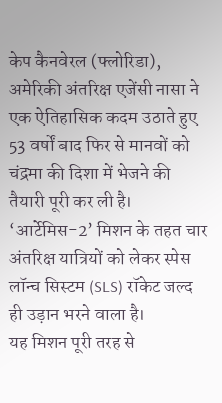केप कैनवेरल (फ्लोरिडा), अमेरिकी अंतरिक्ष एजेंसी नासा ने एक ऐतिहासिक कदम उठाते हुए 53 वर्षों बाद फिर से मानवों को चंद्रमा की दिशा में भेजने की तैयारी पूरी कर ली है। ‘आर्टेमिस-2’ मिशन के तहत चार अंतरिक्ष यात्रियों को लेकर स्पेस लॉन्च सिस्टम (SLS) रॉकेट जल्द ही उड़ान भरने वाला है।
यह मिशन पूरी तरह से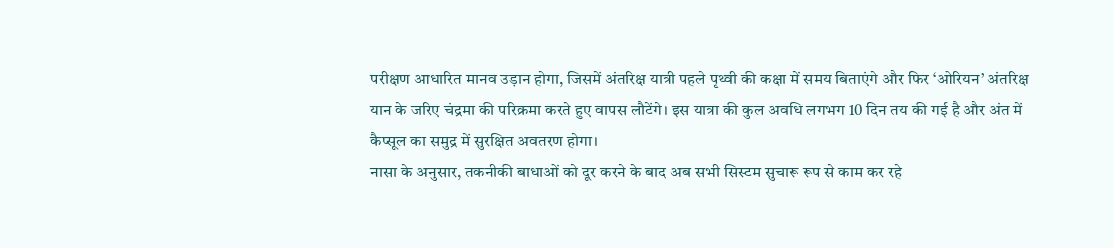परीक्षण आधारित मानव उड़ान होगा, जिसमें अंतरिक्ष यात्री पहले पृथ्वी की कक्षा में समय बिताएंगे और फिर ‘ओरियन’ अंतरिक्ष यान के जरिए चंद्रमा की परिक्रमा करते हुए वापस लौटेंगे। इस यात्रा की कुल अवधि लगभग 10 दिन तय की गई है और अंत में कैप्सूल का समुद्र में सुरक्षित अवतरण होगा।
नासा के अनुसार, तकनीकी बाधाओं को दूर करने के बाद अब सभी सिस्टम सुचारू रूप से काम कर रहे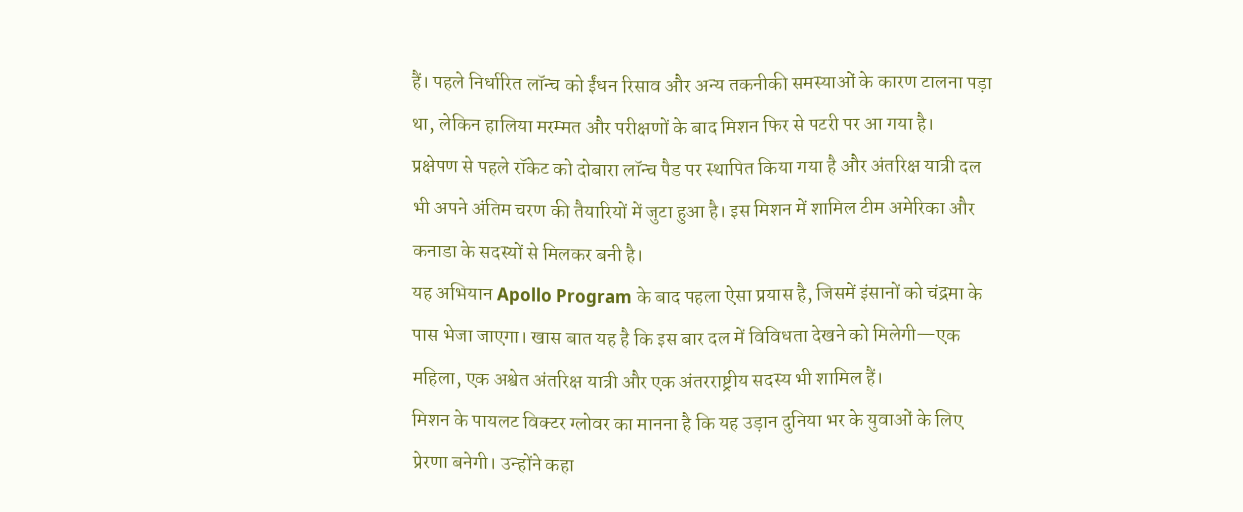हैं। पहले निर्धारित लॉन्च को ईंधन रिसाव और अन्य तकनीकी समस्याओं के कारण टालना पड़ा था, लेकिन हालिया मरम्मत और परीक्षणों के बाद मिशन फिर से पटरी पर आ गया है।
प्रक्षेपण से पहले रॉकेट को दोबारा लॉन्च पैड पर स्थापित किया गया है और अंतरिक्ष यात्री दल भी अपने अंतिम चरण की तैयारियों में जुटा हुआ है। इस मिशन में शामिल टीम अमेरिका और कनाडा के सदस्यों से मिलकर बनी है।
यह अभियान Apollo Program के बाद पहला ऐसा प्रयास है, जिसमें इंसानों को चंद्रमा के पास भेजा जाएगा। खास बात यह है कि इस बार दल में विविधता देखने को मिलेगी—एक महिला, एक अश्वेत अंतरिक्ष यात्री और एक अंतरराष्ट्रीय सदस्य भी शामिल हैं।
मिशन के पायलट विक्टर ग्लोवर का मानना है कि यह उड़ान दुनिया भर के युवाओं के लिए प्रेरणा बनेगी। उन्होंने कहा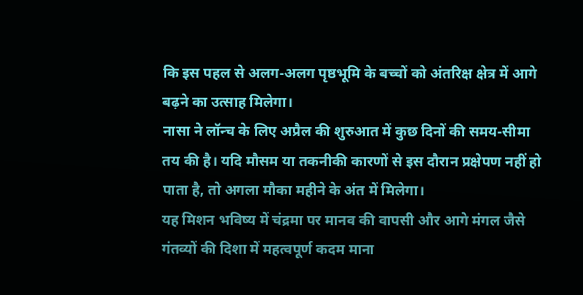कि इस पहल से अलग-अलग पृष्ठभूमि के बच्चों को अंतरिक्ष क्षेत्र में आगे बढ़ने का उत्साह मिलेगा।
नासा ने लॉन्च के लिए अप्रैल की शुरुआत में कुछ दिनों की समय-सीमा तय की है। यदि मौसम या तकनीकी कारणों से इस दौरान प्रक्षेपण नहीं हो पाता है, तो अगला मौका महीने के अंत में मिलेगा।
यह मिशन भविष्य में चंद्रमा पर मानव की वापसी और आगे मंगल जैसे गंतव्यों की दिशा में महत्वपूर्ण कदम माना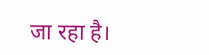जा रहा है।